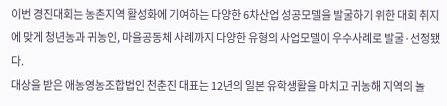이번 경진대회는 농촌지역 활성화에 기여하는 다양한 6차산업 성공모델을 발굴하기 위한 대회 취지에 맞게 청년농과 귀농인, 마을공동체 사례까지 다양한 유형의 사업모델이 우수사례로 발굴·선정됐다.
대상을 받은 애농영농조합법인 천춘진 대표는 12년의 일본 유학생활을 마치고 귀농해 지역의 놀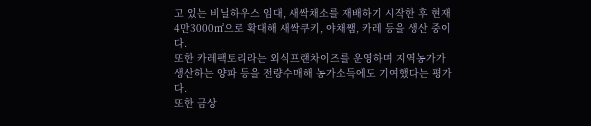고 있는 비닐하우스 임대, 새싹채소를 재배하기 시작한 후 현재 4만3000㎡으로 확대해 새싹쿠키, 야채쨈, 카레 등을 생산 중이다.
또한 카레팩토리라는 외식프랜차이즈를 운영하며 지역농가가 생산하는 양파 등을 전량수매해 농가소득에도 기여했다는 평가다.
또한 금상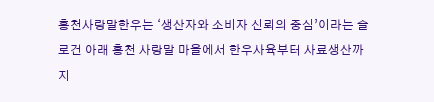홍천사랑말한우는 ‘생산자와 소비자 신뢰의 중심’이라는 슬로건 아래 홍천 사랑말 마을에서 한우사육부터 사료생산까지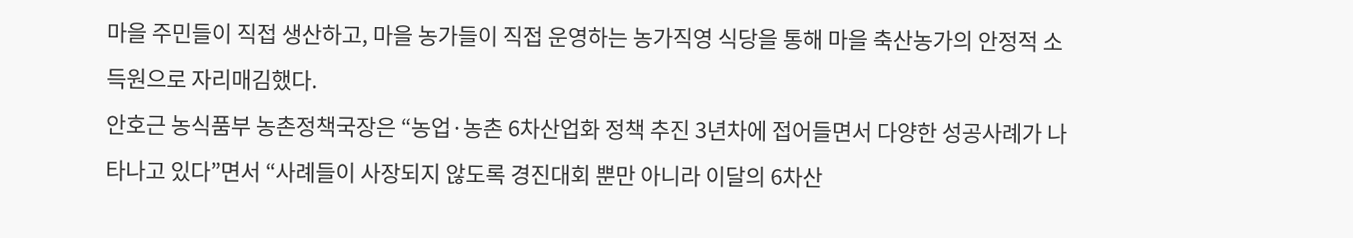마을 주민들이 직접 생산하고, 마을 농가들이 직접 운영하는 농가직영 식당을 통해 마을 축산농가의 안정적 소득원으로 자리매김했다.
안호근 농식품부 농촌정책국장은 “농업·농촌 6차산업화 정책 추진 3년차에 접어들면서 다양한 성공사례가 나타나고 있다”면서 “사례들이 사장되지 않도록 경진대회 뿐만 아니라 이달의 6차산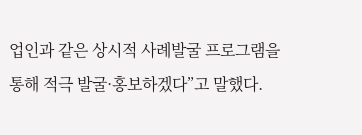업인과 같은 상시적 사례발굴 프로그램을 통해 적극 발굴·홍보하겠다”고 말했다.